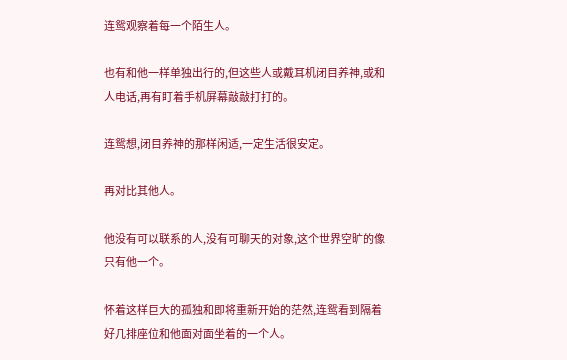连鸳观察着每一个陌生人。

也有和他一样单独出行的,但这些人或戴耳机闭目养神,或和人电话,再有盯着手机屏幕敲敲打打的。

连鸳想,闭目养神的那样闲适,一定生活很安定。

再对比其他人。

他没有可以联系的人,没有可聊天的对象,这个世界空旷的像只有他一个。

怀着这样巨大的孤独和即将重新开始的茫然,连鸳看到隔着好几排座位和他面对面坐着的一个人。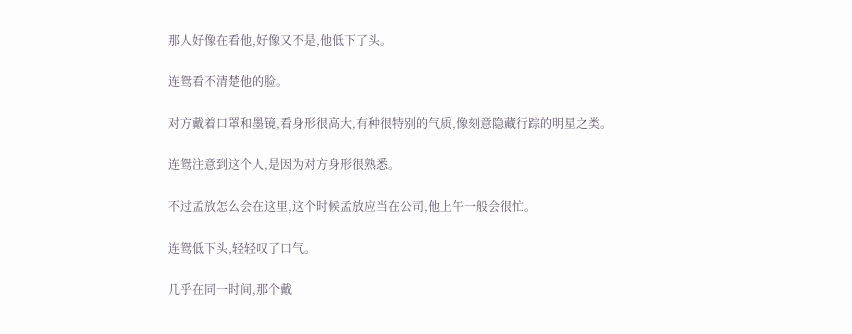那人好像在看他,好像又不是,他低下了头。

连鸳看不清楚他的脸。

对方戴着口罩和墨镜,看身形很高大,有种很特别的气质,像刻意隐藏行踪的明星之类。

连鸳注意到这个人,是因为对方身形很熟悉。

不过孟放怎么会在这里,这个时候孟放应当在公司,他上午一般会很忙。

连鸳低下头,轻轻叹了口气。

几乎在同一时间,那个戴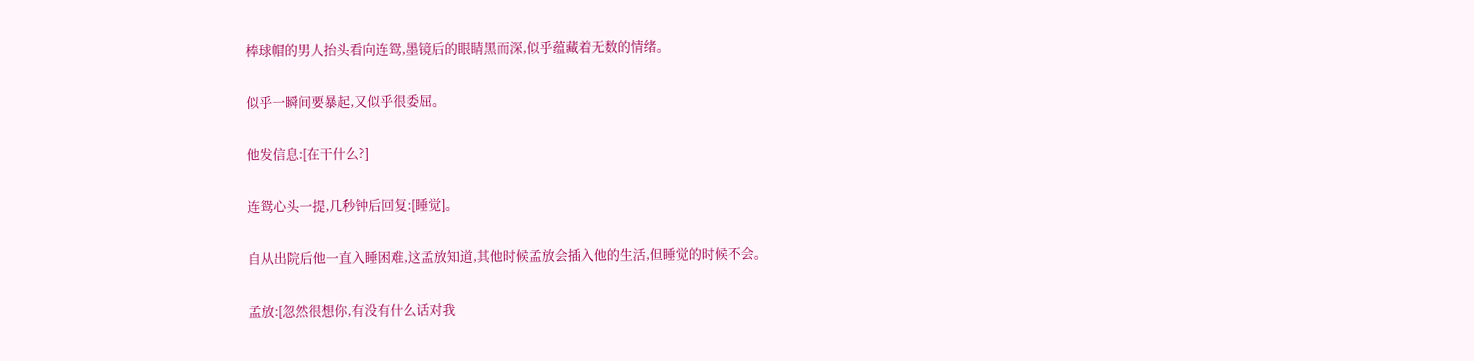棒球帽的男人抬头看向连鸳,墨镜后的眼睛黑而深,似乎蕴藏着无数的情绪。

似乎一瞬间要暴起,又似乎很委屈。

他发信息:[在干什么?]

连鸳心头一提,几秒钟后回复:[睡觉]。

自从出院后他一直入睡困难,这孟放知道,其他时候孟放会插入他的生活,但睡觉的时候不会。

孟放:[忽然很想你,有没有什么话对我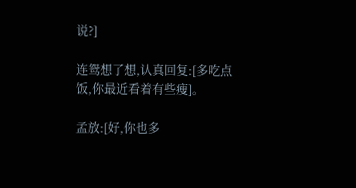说?]

连鸳想了想,认真回复:[多吃点饭,你最近看着有些瘦]。

孟放:[好,你也多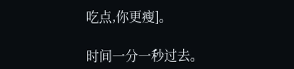吃点,你更瘦]。

时间一分一秒过去。